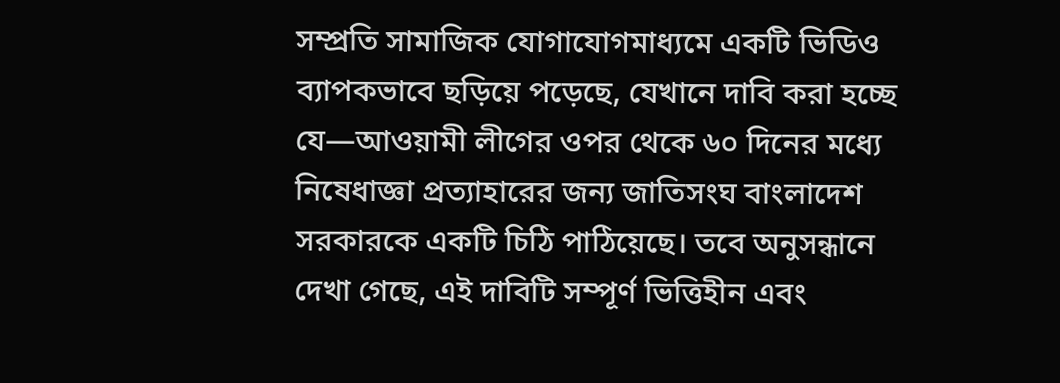সম্প্রতি সামাজিক যোগাযোগমাধ্যমে একটি ভিডিও ব্যাপকভাবে ছড়িয়ে পড়েছে, যেখানে দাবি করা হচ্ছে যে—আওয়ামী লীগের ওপর থেকে ৬০ দিনের মধ্যে নিষেধাজ্ঞা প্রত্যাহারের জন্য জাতিসংঘ বাংলাদেশ সরকারকে একটি চিঠি পাঠিয়েছে। তবে অনুসন্ধানে দেখা গেছে, এই দাবিটি সম্পূর্ণ ভিত্তিহীন এবং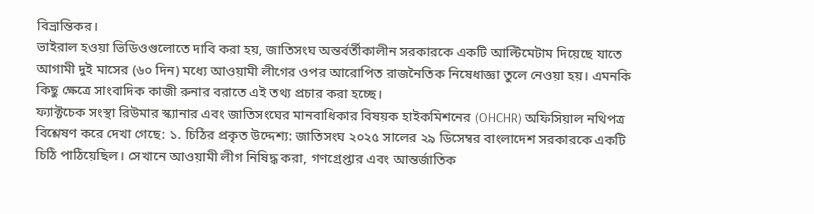বিভ্রান্তিকর।
ভাইরাল হওয়া ভিডিওগুলোতে দাবি করা হয়, জাতিসংঘ অন্তর্বর্তীকালীন সরকারকে একটি আল্টিমেটাম দিয়েছে যাতে আগামী দুই মাসের (৬০ দিন) মধ্যে আওয়ামী লীগের ওপর আরোপিত রাজনৈতিক নিষেধাজ্ঞা তুলে নেওয়া হয়। এমনকি কিছু ক্ষেত্রে সাংবাদিক কাজী রুনার বরাতে এই তথ্য প্রচার করা হচ্ছে।
ফ্যাক্টচেক সংস্থা রিউমার স্ক্যানার এবং জাতিসংঘের মানবাধিকার বিষয়ক হাইকমিশনের (OHCHR) অফিসিয়াল নথিপত্র বিশ্লেষণ করে দেখা গেছে: ১. চিঠির প্রকৃত উদ্দেশ্য: জাতিসংঘ ২০২৫ সালের ২৯ ডিসেম্বর বাংলাদেশ সরকারকে একটি চিঠি পাঠিয়েছিল। সেখানে আওয়ামী লীগ নিষিদ্ধ করা, গণগ্রেপ্তার এবং আন্তর্জাতিক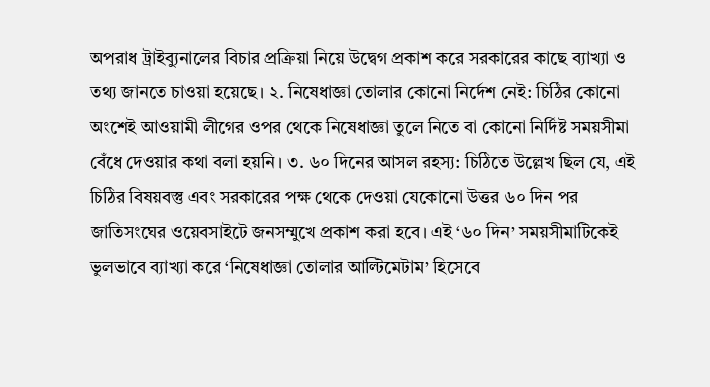অপরাধ ট্রাইব্যুনালের বিচার প্রক্রিয়া নিয়ে উদ্বেগ প্রকাশ করে সরকারের কাছে ব্যাখ্যা ও তথ্য জানতে চাওয়া হয়েছে। ২. নিষেধাজ্ঞা তোলার কোনো নির্দেশ নেই: চিঠির কোনো অংশেই আওয়ামী লীগের ওপর থেকে নিষেধাজ্ঞা তুলে নিতে বা কোনো নির্দিষ্ট সময়সীমা বেঁধে দেওয়ার কথা বলা হয়নি। ৩. ৬০ দিনের আসল রহস্য: চিঠিতে উল্লেখ ছিল যে, এই চিঠির বিষয়বস্তু এবং সরকারের পক্ষ থেকে দেওয়া যেকোনো উত্তর ৬০ দিন পর জাতিসংঘের ওয়েবসাইটে জনসম্মুখে প্রকাশ করা হবে। এই ‘৬০ দিন’ সময়সীমাটিকেই ভুলভাবে ব্যাখ্যা করে ‘নিষেধাজ্ঞা তোলার আল্টিমেটাম’ হিসেবে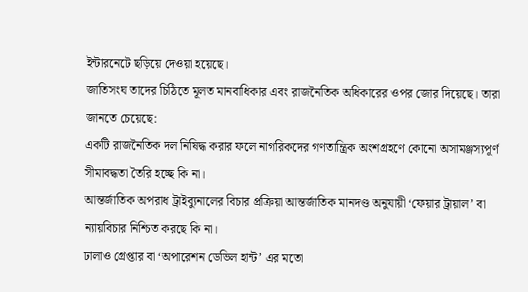ইন্টারনেটে ছড়িয়ে দেওয়া হয়েছে।
জাতিসংঘ তাদের চিঠিতে মূলত মানবাধিকার এবং রাজনৈতিক অধিকারের ওপর জোর দিয়েছে। তারা জানতে চেয়েছে:
একটি রাজনৈতিক দল নিষিদ্ধ করার ফলে নাগরিকদের গণতান্ত্রিক অংশগ্রহণে কোনো অসামঞ্জস্যপূর্ণ সীমাবদ্ধতা তৈরি হচ্ছে কি না।
আন্তর্জাতিক অপরাধ ট্রাইব্যুনালের বিচার প্রক্রিয়া আন্তর্জাতিক মানদণ্ড অনুযায়ী ‘ফেয়ার ট্রায়াল’ বা ন্যায়বিচার নিশ্চিত করছে কি না।
ঢালাও গ্রেপ্তার বা ‘অপারেশন ডেভিল হান্ট’ এর মতো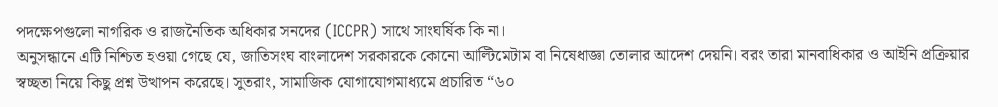পদক্ষেপগুলো নাগরিক ও রাজনৈতিক অধিকার সনদের (ICCPR) সাথে সাংঘর্ষিক কি না।
অনুসন্ধানে এটি নিশ্চিত হওয়া গেছে যে, জাতিসংঘ বাংলাদেশ সরকারকে কোনো আল্টিমেটাম বা নিষেধাজ্ঞা তোলার আদেশ দেয়নি। বরং তারা মানবাধিকার ও আইনি প্রক্রিয়ার স্বচ্ছতা নিয়ে কিছু প্রশ্ন উত্থাপন করেছে। সুতরাং, সামাজিক যোগাযোগমাধ্যমে প্রচারিত “৬০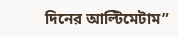দিনের আল্টিমেটাম”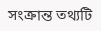সংক্রান্ত তথ্যটি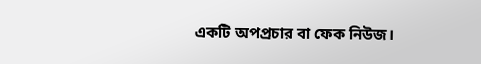একটি অপপ্রচার বা ফেক নিউজ।